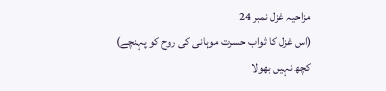مزاحیہ غزل نمبر 24
(اس غزل کا ثواب حسرت موہانی کی روح کو پہنچے)
کچھ نہیں بھولا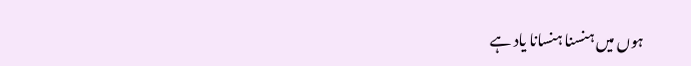ہوں میں ہنسنا ہنسانا یاد ہے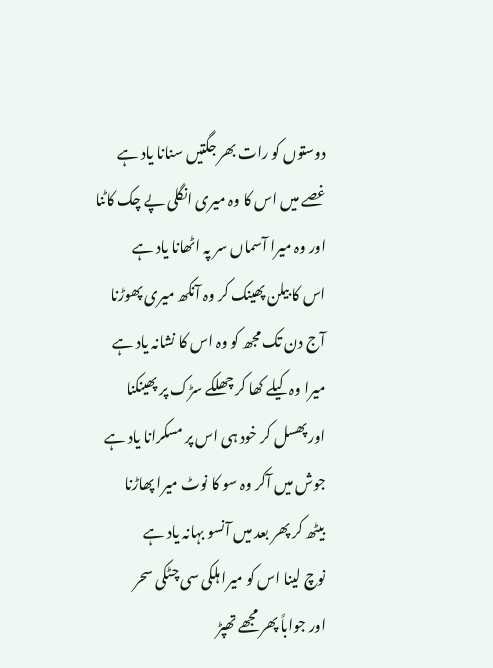دوستوں کو رات بھر جگتیں سنانا یاد ہے
غصے میں اس کا وہ میری انگلی پے چک کاٹنا
اور وہ میرا آسماں سر پہ اٹھانا یاد ہے
اس کا بیلن پھینک کر وہ آنکھ میری پھوڑنا
آج دن تک مجھ کو وہ اس کا نشانہ یاد ہے
میرا وہ کیلے کھا کر چھلکے سڑک پر پھینکنا
اور پھسل کر خود ہی اس پر مسکرانا یاد ہے
جوش میں آکر وہ سو کا نوٹ میرا پھاڑنا
بیٹھ کر پھر بعد میں آنسو بہانہ یاد ہے
نوچ لینا اس کو میرا ہلکی سی چٹکی سحر
اور جواباً پھر مجھے تھپڑ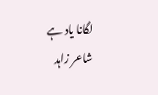لگانا یاد ہے
شاعر زاہد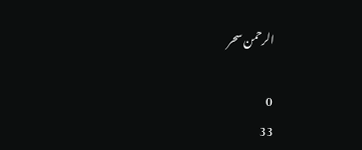الرحمن سحر

0
33